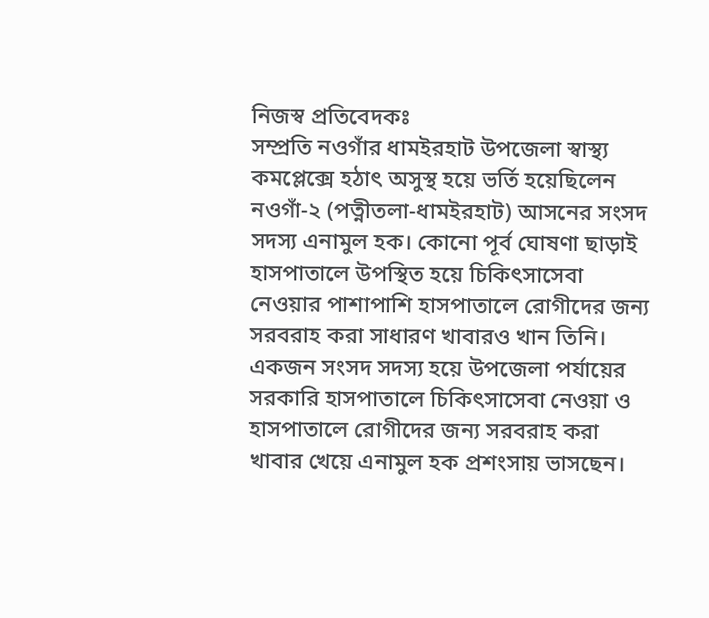নিজস্ব প্রতিবেদকঃ
সম্প্রতি নওগাঁর ধামইরহাট উপজেলা স্বাস্থ্য কমপ্লেক্সে হঠাৎ অসুস্থ হয়ে ভর্তি হয়েছিলেন নওগাঁ-২ (পত্নীতলা-ধামইরহাট) আসনের সংসদ সদস্য এনামুল হক। কোনো পূর্ব ঘোষণা ছাড়াই হাসপাতালে উপস্থিত হয়ে চিকিৎসাসেবা নেওয়ার পাশাপাশি হাসপাতালে রোগীদের জন্য সরবরাহ করা সাধারণ খাবারও খান তিনি।
একজন সংসদ সদস্য হয়ে উপজেলা পর্যায়ের সরকারি হাসপাতালে চিকিৎসাসেবা নেওয়া ও হাসপাতালে রোগীদের জন্য সরবরাহ করা খাবার খেয়ে এনামুল হক প্রশংসায় ভাসছেন।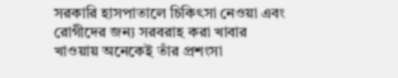সরকারি হাসপাতালে চিকিৎসা নেওয়া এবং রোগীদের জন্য সরবরাহ করা খাবার খাওয়ায় অনেকেই তাঁর প্রশংসা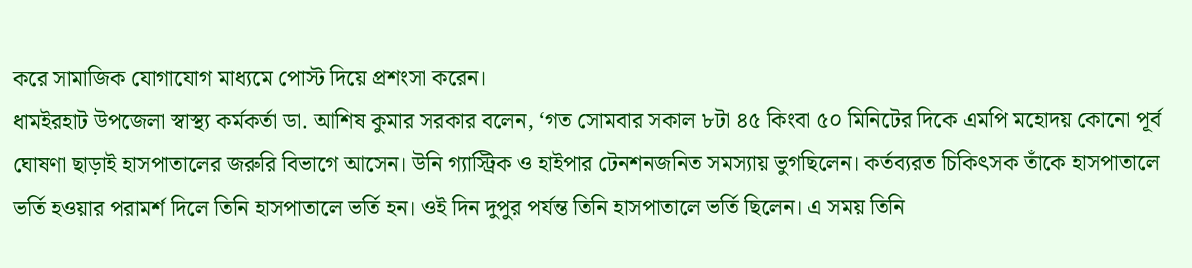করে সামাজিক যোগাযোগ মাধ্যমে পোস্ট দিয়ে প্রশংসা করেন।
ধামইরহাট উপজেলা স্বাস্থ্য কর্মকর্তা ডা. আশিষ কুমার সরকার বলেন, ‘গত সোমবার সকাল ৮টা ৪৫ কিংবা ৫০ মিনিটের দিকে এমপি মহোদয় কোনো পূর্ব ঘোষণা ছাড়াই হাসপাতালের জরুরি বিভাগে আসেন। উনি গ্যাস্ট্রিক ও হাইপার টেনশনজনিত সমস্যায় ভুগছিলেন। কর্তব্যরত চিকিৎসক তাঁকে হাসপাতালে ভর্তি হওয়ার পরামর্শ দিলে তিনি হাসপাতালে ভর্তি হন। ওই দিন দুপুর পর্যন্ত তিনি হাসপাতালে ভর্তি ছিলেন। এ সময় তিনি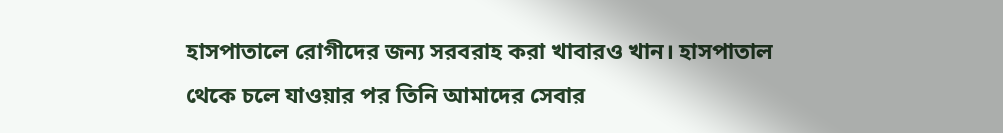হাসপাতালে রোগীদের জন্য সরবরাহ করা খাবারও খান। হাসপাতাল থেকে চলে যাওয়ার পর তিনি আমাদের সেবার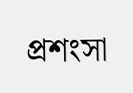প্রশংসা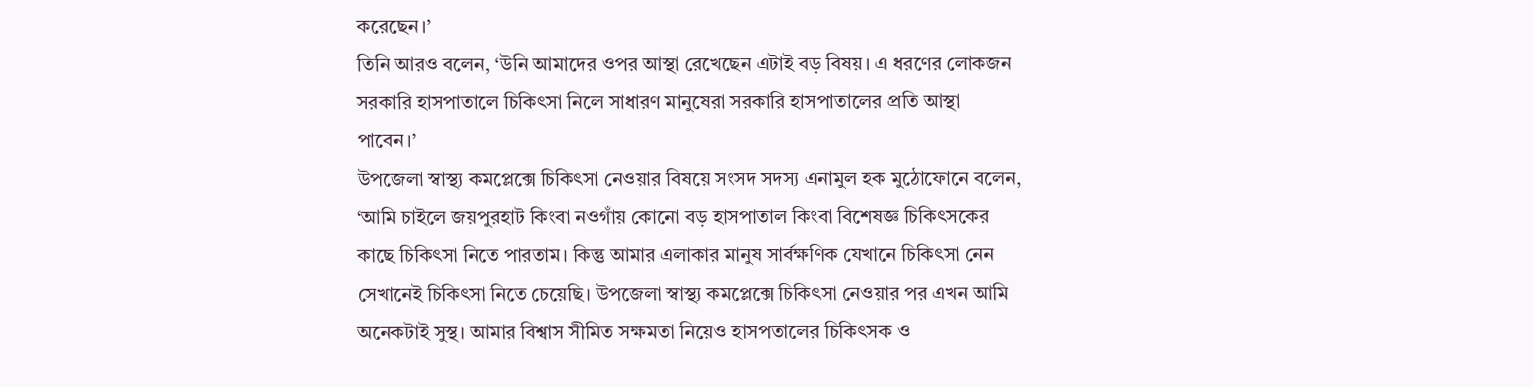করেছেন।’
তিনি আরও বলেন, ‘উনি আমাদের ওপর আস্থা রেখেছেন এটাই বড় বিষয়। এ ধরণের লোকজন সরকারি হাসপাতালে চিকিৎসা নিলে সাধারণ মানুষেরা সরকারি হাসপাতালের প্রতি আস্থা পাবেন।’
উপজেলা স্বাস্থ্য কমপ্লেক্সে চিকিৎসা নেওয়ার বিষয়ে সংসদ সদস্য এনামুল হক মুঠোফোনে বলেন, ‘আমি চাইলে জয়পুরহাট কিংবা নওগাঁয় কোনো বড় হাসপাতাল কিংবা বিশেষজ্ঞ চিকিৎসকের কাছে চিকিৎসা নিতে পারতাম। কিন্তু আমার এলাকার মানুষ সার্বক্ষণিক যেখানে চিকিৎসা নেন সেখানেই চিকিৎসা নিতে চেয়েছি। উপজেলা স্বাস্থ্য কমপ্লেক্সে চিকিৎসা নেওয়ার পর এখন আমি অনেকটাই সুস্থ। আমার বিশ্বাস সীমিত সক্ষমতা নিয়েও হাসপতালের চিকিৎসক ও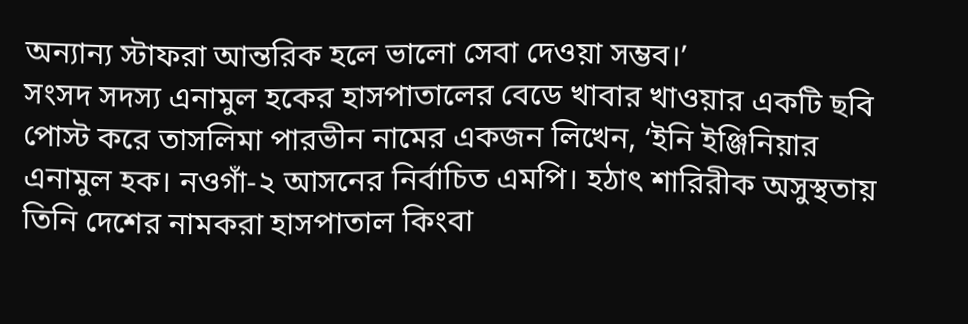অন্যান্য স্টাফরা আন্তরিক হলে ভালো সেবা দেওয়া সম্ভব।’
সংসদ সদস্য এনামুল হকের হাসপাতালের বেডে খাবার খাওয়ার একটি ছবি পোস্ট করে তাসলিমা পারভীন নামের একজন লিখেন, ‘ইনি ইঞ্জিনিয়ার এনামুল হক। নওগাঁ-২ আসনের নির্বাচিত এমপি। হঠাৎ শারিরীক অসুস্থতায় তিনি দেশের নামকরা হাসপাতাল কিংবা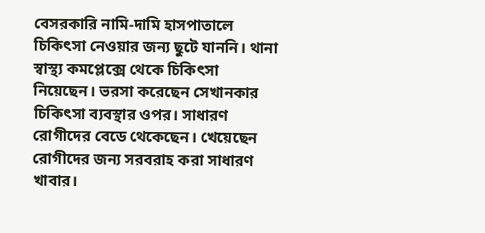বেসরকারি নামি-দামি হাসপাতালে চিকিৎসা নেওয়ার জন্য ছুটে যাননি। থানা স্বাস্থ্য কমপ্লেক্সে থেকে চিকিৎসা নিয়েছেন। ভরসা করেছেন সেখানকার চিকিৎসা ব্যবস্থার ওপর। সাধারণ রোগীদের বেডে থেকেছেন। খেয়েছেন রোগীদের জন্য সরবরাহ করা সাধারণ খাবার।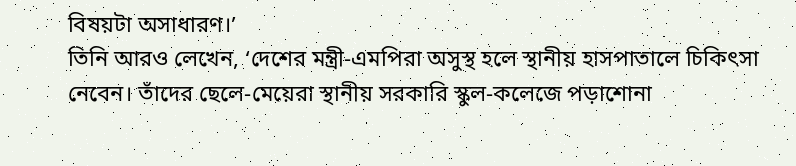বিষয়টা অসাধারণ।’
তিনি আরও লেখেন, ‘দেশের মন্ত্রী-এমপিরা অসুস্থ হলে স্থানীয় হাসপাতালে চিকিৎসা নেবেন। তাঁদের ছেলে-মেয়েরা স্থানীয় সরকারি স্কুল-কলেজে পড়াশোনা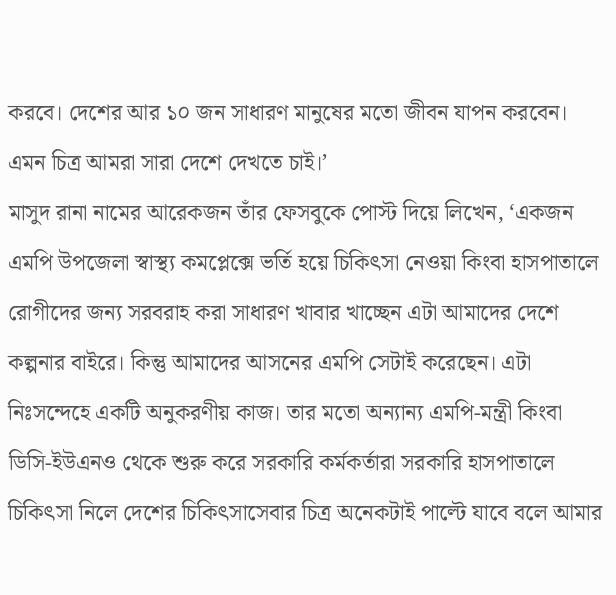করবে। দেশের আর ১০ জন সাধারণ মানুষের মতো জীবন যাপন করবেন। এমন চিত্র আমরা সারা দেশে দেখতে চাই।’
মাসুদ রানা নামের আরেকজন তাঁর ফেসবুকে পোস্ট দিয়ে লিখেন, ‘একজন এমপি উপজেলা স্বাস্থ্য কমপ্লেক্সে ভর্তি হয়ে চিকিৎসা নেওয়া কিংবা হাসপাতালে রোগীদের জন্য সরবরাহ করা সাধারণ খাবার খাচ্ছেন এটা আমাদের দেশে কল্পনার বাইরে। কিন্তু আমাদের আসনের এমপি সেটাই করেছেন। এটা নিঃসন্দেহে একটি অনুকরণীয় কাজ। তার মতো অন্যান্য এমপি-মন্ত্রী কিংবা ডিসি-ইউএনও থেকে শুরু করে সরকারি কর্মকর্তারা সরকারি হাসপাতালে চিকিৎসা নিলে দেশের চিকিৎসাসেবার চিত্র অনেকটাই পাল্টে যাবে বলে আমার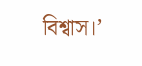বিশ্বাস।’